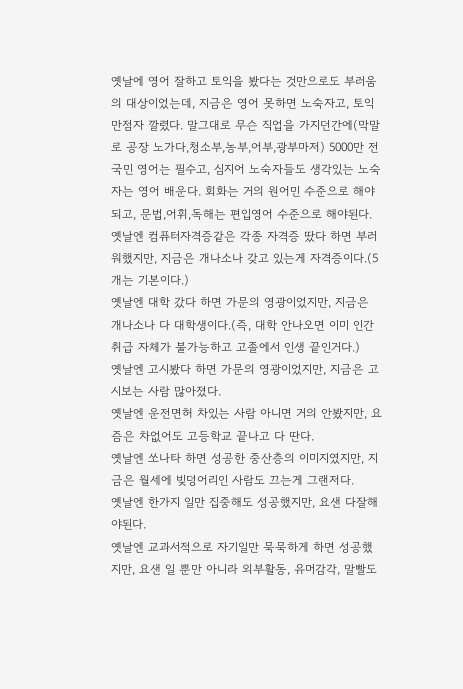옛날에 영어 잘하고 토익을 봤다는 것만으로도 부러움의 대상이었는데, 지금은 영어 못하면 노숙자고, 토익 만점자 깔렸다. 말그대로 무슨 직업을 가지던간에(막말로 공장 노가다,청소부,농부,어부,광부마저) 5000만 전국민 영어는 필수고, 심지어 노숙자들도 생각있는 노숙자는 영어 배운다. 회화는 거의 원어민 수준으로 해야되고, 문법,어휘,독해는 편입영어 수준으로 해야된다.
옛날엔 컴퓨터자격증같은 각종 자격증 땄다 하면 부러워했지만, 지금은 개나소나 갖고 있는게 자격증이다.(5개는 기본이다.)
옛날엔 대학 갔다 하면 가문의 영광이었지만, 지금은 개나소나 다 대학생이다.(즉, 대학 안나오면 이미 인간취급 자체가 불가능하고 고졸에서 인생 끝인거다.)
옛날엔 고시봤다 하면 가문의 영광이었지만, 지금은 고시보는 사람 많아졌다.
옛날엔 운전면허 차있는 사람 아니면 거의 안봤지만, 요즘은 차없어도 고등학교 끝나고 다 딴다.
옛날엔 쏘나타 하면 성공한 중산층의 이미지였지만, 지금은 월세에 빚덩어리인 사람도 끄는게 그랜저다.
옛날엔 한가지 일만 집중해도 성공했지만, 요샌 다잘해야된다.
옛날엔 교과서적으로 자기일만 묵묵하게 하면 성공했지만, 요샌 일 뿐만 아니라 외부활동, 유머감각, 말빨도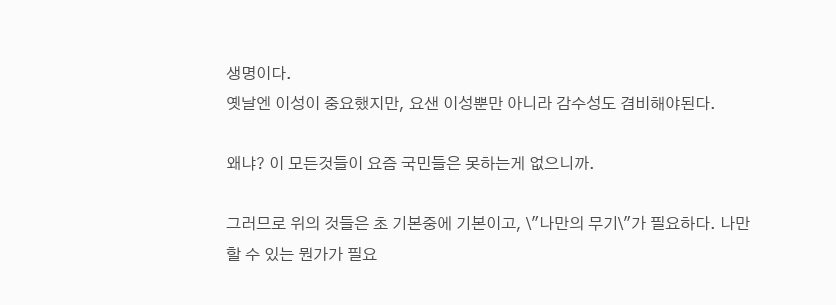생명이다.
옛날엔 이성이 중요했지만, 요샌 이성뿐만 아니라 감수성도 겸비해야된다.

왜냐? 이 모든것들이 요즘 국민들은 못하는게 없으니까.

그러므로 위의 것들은 초 기본중에 기본이고, \"나만의 무기\"가 필요하다. 나만 할 수 있는 뭔가가 필요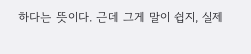하다는 뜻이다. 근데 그게 말이 쉽지, 실제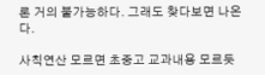론 거의 불가능하다. 그래도 찾다보면 나온다.

사칙연산 모르면 초중고 교과내용 모르듯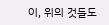이, 위의 것들도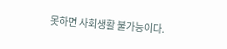못하면 사회생활 불가능이다.